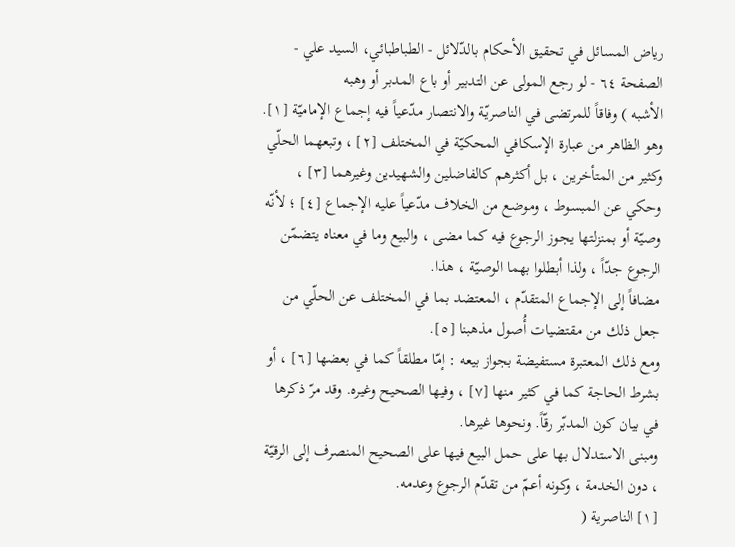رياض المسائل في تحقيق الأحكام بالدّلائل - الطباطبائي، السيد علي - الصفحة ٦٤ - لو رجع المولى عن التدبير أو باع المدبر أو وهبه
الأشبه ) وفاقاً للمرتضى في الناصريّة والانتصار مدّعياً فيه إجماع الإماميّة [١]. وهو الظاهر من عبارة الإسكافي المحكيّة في المختلف [٢] ، وتبعهما الحلّي وكثير من المتأخرين ، بل أكثرهم كالفاضلين والشهيدين وغيرهما [٣] ، وحكي عن المبسوط ، وموضع من الخلاف مدّعياً عليه الإجماع [٤] ؛ لأنّه وصيّة أو بمنزلتها يجوز الرجوع فيه كما مضى ، والبيع وما في معناه يتضمّن الرجوع جدّاً ، ولذا أبطلوا بهما الوصيّة ، هذا.
مضافاً إلى الإجماع المتقدّم ، المعتضد بما في المختلف عن الحلّي من جعل ذلك من مقتضيات أُصول مذهبنا [٥].
ومع ذلك المعتبرة مستفيضة بجواز بيعه : إمّا مطلقاً كما في بعضها [٦] ، أو بشرط الحاجة كما في كثير منها [٧] ، وفيها الصحيح وغيره. وقد مرّ ذكرها في بيان كون المدبّر رقّاً. ونحوها غيرها.
ومبنى الاستدلال بها على حمل البيع فيها على الصحيح المنصرف إلى الرقيّة ، دون الخدمة ، وكونه أعمّ من تقدّم الرجوع وعدمه.
[١] الناصرية (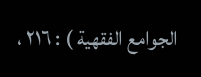الجوامع الفقهية ) : ٢١٦ ،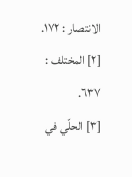الانتصار : ١٧٢.
[٢] المختلف : ٦٣٧.
[٣] الحلّي في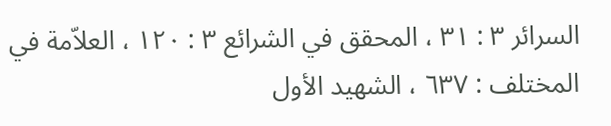السرائر ٣ : ٣١ ، المحقق في الشرائع ٣ : ١٢٠ ، العلاّمة في المختلف : ٦٣٧ ، الشهيد الأول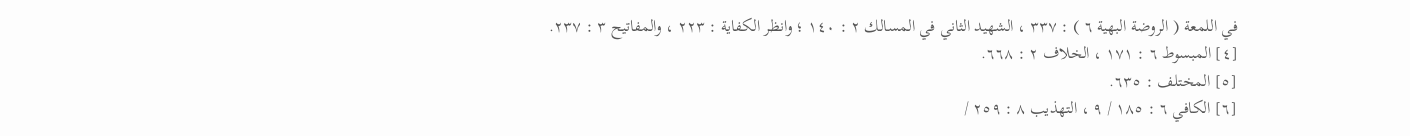في اللمعة ( الروضة البهية ٦ ) : ٣٣٧ ، الشهيد الثاني في المسالك ٢ : ١٤٠ ؛ وانظر الكفاية : ٢٢٣ ، والمفاتيح ٣ : ٢٣٧.
[٤] المبسوط ٦ : ١٧١ ، الخلاف ٢ : ٦٦٨.
[٥] المختلف : ٦٣٥.
[٦] الكافي ٦ : ١٨٥ / ٩ ، التهذيب ٨ : ٢٥٩ /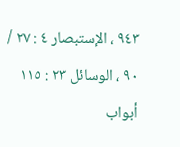٩٤٣ ، الإستبصار ٤ : ٢٧ / ٩٠ ، الوسائل ٢٣ : ١١٥ أبواب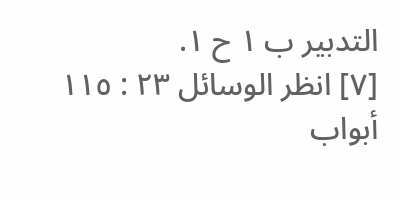التدبير ب ١ ح ١.
[٧] انظر الوسائل ٢٣ : ١١٥ أبواب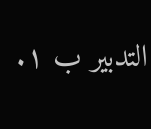التدبير ب ١.